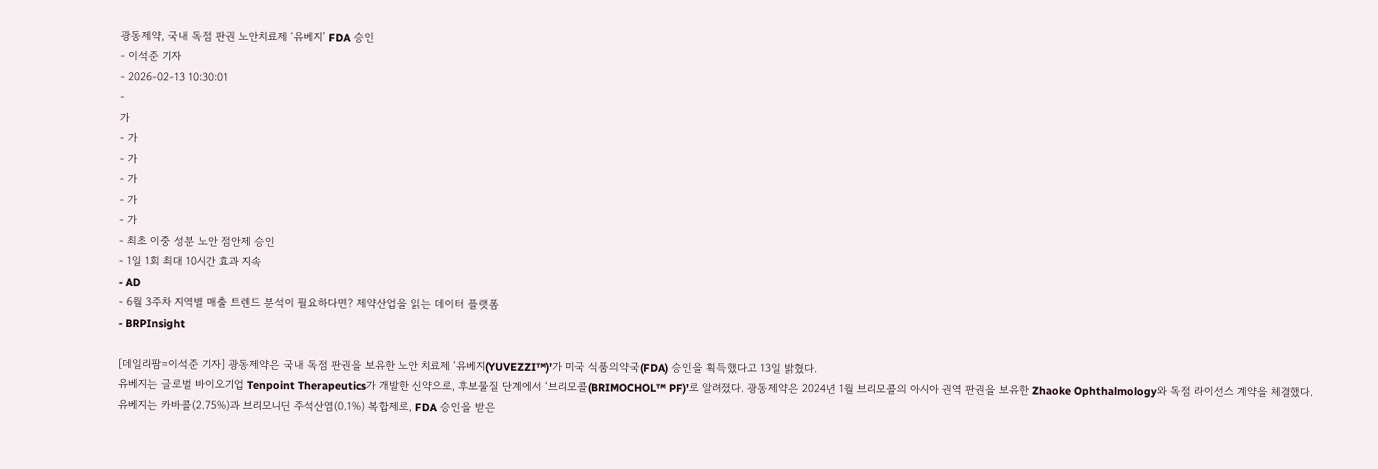광동제약, 국내 독점 판권 노안치료제 ‘유베지’ FDA 승인
- 이석준 기자
- 2026-02-13 10:30:01
-
가
- 가
- 가
- 가
- 가
- 가
- 최초 이중 성분 노안 점안제 승인
- 1일 1회 최대 10시간 효과 지속
- AD
- 6월 3주차 지역별 매출 트렌드 분석이 필요하다면? 제약산업을 읽는 데이터 플랫폼
- BRPInsight

[데일리팜=이석준 기자] 광동제약은 국내 독점 판권을 보유한 노안 치료제 ‘유베지(YUVEZZI™)’가 미국 식품의약국(FDA) 승인을 획득했다고 13일 밝혔다.
유베지는 글로벌 바이오기업 Tenpoint Therapeutics가 개발한 신약으로, 후보물질 단계에서 ‘브리모콜(BRIMOCHOL™ PF)’로 알려졌다. 광동제약은 2024년 1월 브리모콜의 아시아 권역 판권을 보유한 Zhaoke Ophthalmology와 독점 라이선스 계약을 체결했다.
유베지는 카바콜(2.75%)과 브리모니딘 주석산염(0.1%) 복합제로, FDA 승인을 받은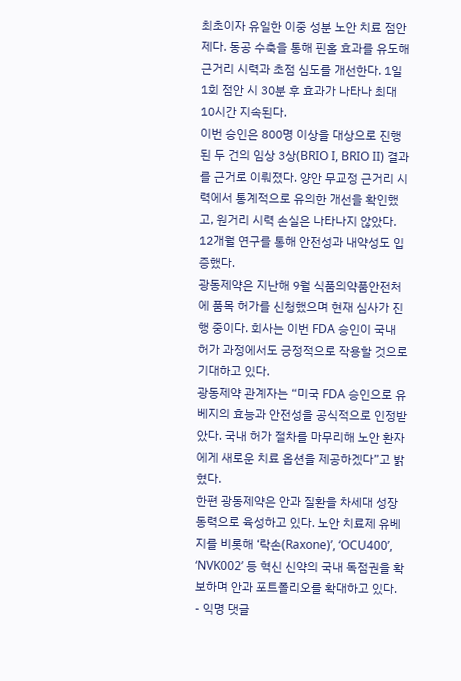최초이자 유일한 이중 성분 노안 치료 점안제다. 동공 수축을 통해 핀홀 효과를 유도해 근거리 시력과 초점 심도를 개선한다. 1일 1회 점안 시 30분 후 효과가 나타나 최대 10시간 지속된다.
이번 승인은 800명 이상을 대상으로 진행된 두 건의 임상 3상(BRIO I, BRIO II) 결과를 근거로 이뤄졌다. 양안 무교정 근거리 시력에서 통계적으로 유의한 개선을 확인했고, 원거리 시력 손실은 나타나지 않았다. 12개월 연구를 통해 안전성과 내약성도 입증했다.
광동제약은 지난해 9월 식품의약품안전처에 품목 허가를 신청했으며 현재 심사가 진행 중이다. 회사는 이번 FDA 승인이 국내 허가 과정에서도 긍정적으로 작용할 것으로 기대하고 있다.
광동제약 관계자는 “미국 FDA 승인으로 유베지의 효능과 안전성을 공식적으로 인정받았다. 국내 허가 절차를 마무리해 노안 환자에게 새로운 치료 옵션을 제공하겠다”고 밝혔다.
한편 광동제약은 안과 질환을 차세대 성장 동력으로 육성하고 있다. 노안 치료제 유베지를 비롯해 ‘락손(Raxone)’, ‘OCU400’, ‘NVK002’ 등 혁신 신약의 국내 독점권을 확보하며 안과 포트폴리오를 확대하고 있다.
- 익명 댓글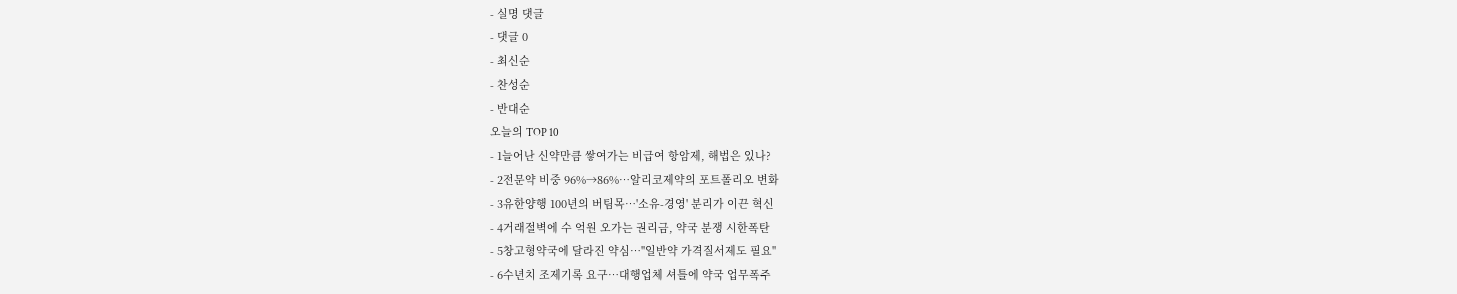- 실명 댓글
- 댓글 0
- 최신순
- 찬성순
- 반대순
오늘의 TOP 10
- 1늘어난 신약만큼 쌓여가는 비급여 항암제, 해법은 있나?
- 2전문약 비중 96%→86%…알리코제약의 포트폴리오 변화
- 3유한양행 100년의 버팀목…'소유-경영' 분리가 이끈 혁신
- 4거래절벽에 수 억원 오가는 권리금, 약국 분쟁 시한폭탄
- 5창고형약국에 달라진 약심…"일반약 가격질서제도 필요"
- 6수년치 조제기록 요구…대행업체 셔틀에 약국 업무폭주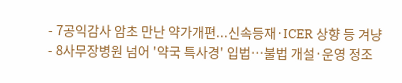- 7공익감사 암초 만난 약가개편...신속등재·ICER 상향 등 겨냥
- 8사무장병원 넘어 '약국 특사경' 입법…불법 개설·운영 정조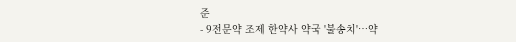준
- 9전문약 조제 한약사 약국 '불송치'…약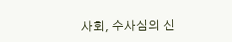사회, 수사심의 신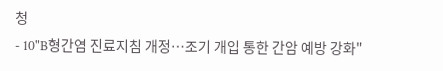청
- 10"B형간염 진료지침 개정…조기 개입 통한 간암 예방 강화"